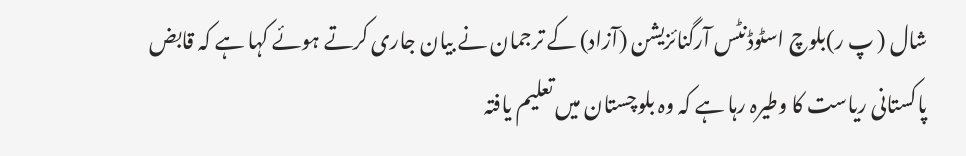شال ( پ ر)بلوچ اسٹوڈنٹس آرگنائزیشن (آزاد) کے ترجمان نے بیان جاری کرتے ہوئے کہا ہے کہ قابض پاکستانی ریاست کا وطیرہ رہا ہے کہ وہ بلوچستان میں تعلیم یافتہ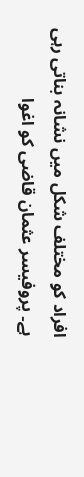افراد کو مختلف شکل میں نشانہ بناتی رہی ہے۔ پروفیسر عثمان قاضی کو اغوا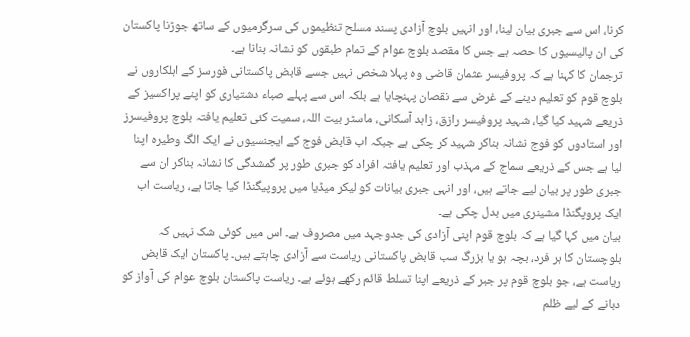کرنا، اس سے جبری بیان لینا، اور انہیں بلوچ آزادی پسند مسلح تنظیموں کی سرگرمیوں کے ساتھ جوڑنا پاکستان کی ان پالیسیوں کا حصہ ہے جس کا مقصد بلوچ عوام کے تمام طبقوں کو نشانہ بنانا ہے۔
ترجمان کا کہنا ہے کہ پروفیسر عثمان قاضی وہ پہلا شخص نہیں جسے قابض پاکستانی فورسز کے اہلکاروں نے بلوچ قوم کو تعلیم دینے کے غرض سے نقصان پہنچایا ہے بلکہ اس سے پہلے صباء دشتیاری کو اپنے پراکسیز کے ذریعے شہید کیا گیا، شہید پروفیسر رازق، زاہد آسکانی، ماسٹر بیت اللہ، سمیت کئی تعلیم یافتہ بلوچ پروفیسرز اور استادوں کو فوج نشانہ بناکر شہید کر چکی ہے جبکہ اب قابض فوج کے ایجنسیوں نے ایک الگ وطیرہ اپنا لیا ہے جس کے ذریعے سماج کے مہذب اور تعلیم یافتہ افراد کو جبری طور پر گمشدگی کا نشانہ بناکر ان سے جبری طور پر بیان لیے جاتے ہیں، اور انہی جبری بیانات کو لیکر میڈیا میں پروپیگنڈا کیا جاتا ہے، ریاست اب ایک پروپگنڈا مشینری میں بدل چکی ہے۔
بیان میں کہا گیا ہے کہ بلوچ قوم اپنی آزادی کی جدوجہد میں مصروف ہے۔ اس میں کوئی شک نہیں کہ بلوچستان کا ہر فرد، بچہ ہو یا بزرگ سب قابض پاکستانی ریاست سے آزادی چاہتے ہیں۔ پاکستان ایک قابض ریاست ہے، جو بلوچ قوم پر جبر کے ذریعے اپنا تسلط قائم رکھے ہوئے ہے۔ ریاست پاکستان بلوچ عوام کی آواز کو دبانے کے لیے ظلم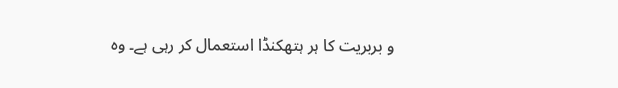و بربریت کا ہر ہتھکنڈا استعمال کر رہی ہے۔ وہ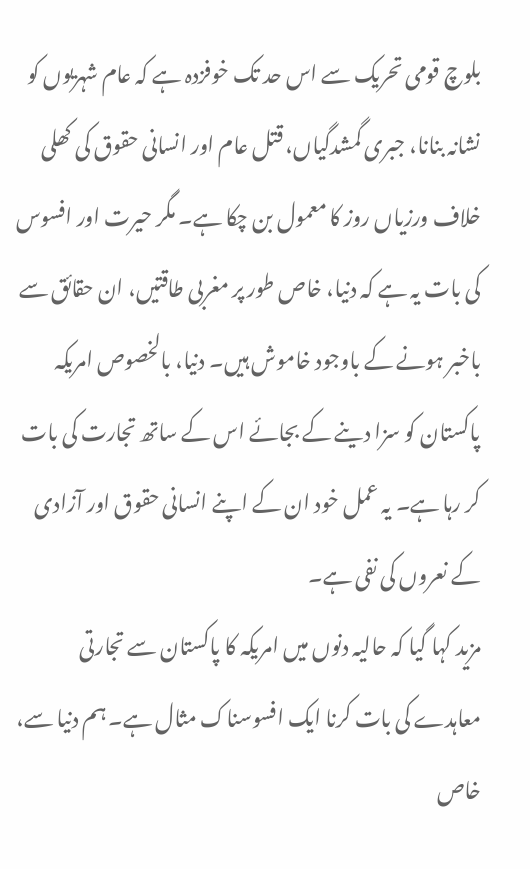بلوچ قومی تحریک سے اس حد تک خوفزدہ ہے کہ عام شہریوں کو نشانہ بنانا، جبری گمشدگیاں، قتل عام اور انسانی حقوق کی کھلی خلاف ورزیاں روز کا معمول بن چکا ہے۔ مگر حیرت اور افسوس کی بات یہ ہے کہ دنیا، خاص طور پر مغربی طاقتیں، ان حقائق سے باخبر ہونے کے باوجود خاموش ہیں۔ دنیا، بالخصوص امریکہ پاکستان کو سزا دینے کے بجائے اس کے ساتھ تجارت کی بات کر رہا ہے۔ یہ عمل خود ان کے اپنے انسانی حقوق اور آزادی کے نعروں کی نفی ہے۔
مزید کہا گیا کہ حالیہ دنوں میں امریکہ کا پاکستان سے تجارتی معاہدے کی بات کرنا ایک افسوسناک مثال ہے۔ ہم دنیا سے، خاص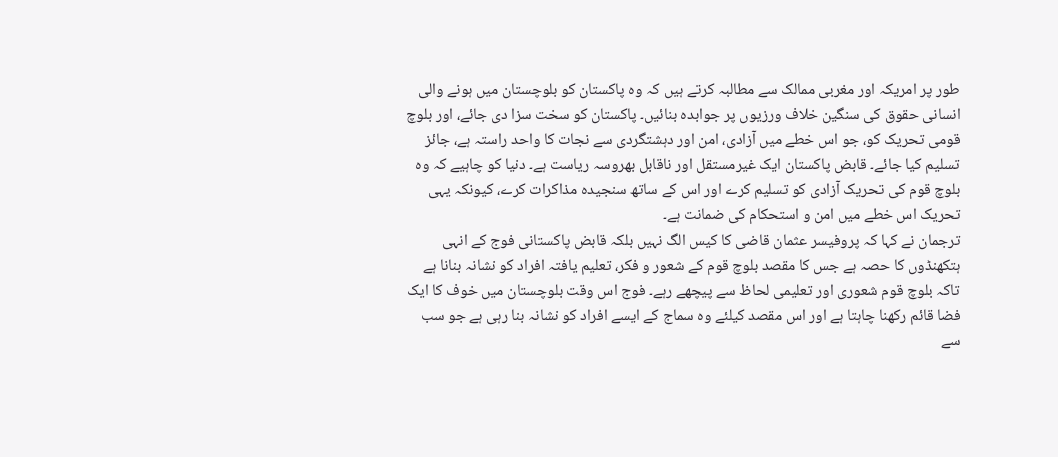طور پر امریکہ اور مغربی ممالک سے مطالبہ کرتے ہیں کہ وہ پاکستان کو بلوچستان میں ہونے والی انسانی حقوق کی سنگین خلاف ورزیوں پر جوابدہ بنائیں۔ پاکستان کو سخت سزا دی جائے، اور بلوچ قومی تحریک کو، جو اس خطے میں آزادی، امن اور دہشتگردی سے نجات کا واحد راستہ ہے، جائز تسلیم کیا جائے۔ قابض پاکستان ایک غیرمستقل اور ناقابل بھروسہ ریاست ہے۔ دنیا کو چاہیے کہ وہ بلوچ قوم کی تحریک آزادی کو تسلیم کرے اور اس کے ساتھ سنجیدہ مذاکرات کرے، کیونکہ یہی تحریک اس خطے میں امن و استحکام کی ضمانت ہے۔
ترجمان نے کہا کہ پروفیسر عثمان قاضی کا کیس الگ نہیں بلکہ قابض پاکستانی فوج کے انہی ہتکھنڈوں کا حصہ ہے جس کا مقصد بلوچ قوم کے شعور و فکر، تعلیم یافتہ افراد کو نشانہ بنانا ہے تاکہ بلوچ قوم شعوری اور تعلیمی لحاظ سے پیچھے رہے۔ فوج اس وقت بلوچستان میں خوف کا ایک فضا قائم رکھنا چاہتا ہے اور اس مقصد کیلئے وہ سماج کے ایسے افراد کو نشانہ بنا رہی ہے جو سب سے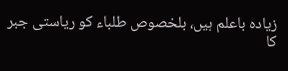زیادہ باعلم ہیں، بلخصوص طلباء کو ریاستی جبر کا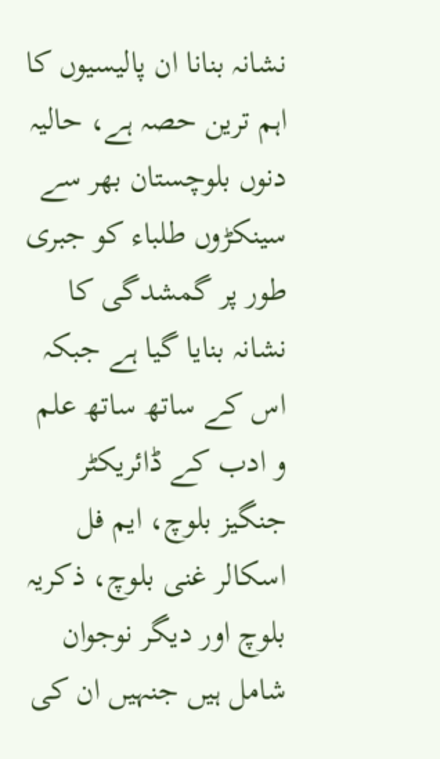نشانہ بنانا ان پالیسیوں کا اہم ترین حصہ ہے، حالیہ دنوں بلوچستان بھر سے سینکڑوں طلباء کو جبری طور پر گمشدگی کا نشانہ بنایا گیا ہے جبکہ اس کے ساتھ ساتھ علم و ادب کے ڈائریکٹر جنگیز بلوچ، ایم فل اسکالر غنی بلوچ، ذکریہ بلوچ اور دیگر نوجوان شامل ہیں جنہیں ان کی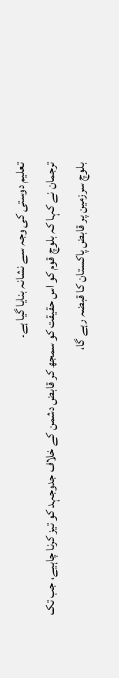تعلیم دوستی کی وجہ سے نشانہ بنایا گیا ہے۔
ترجمان نے کہا کہ بلوچ قوم کو اس حقیقت کو سمجھ کر قابض دشمن کے خلاف جدوجہد کو تیز کرنا چاہیے، جب تک بلوچ سرزمین پر قابض پاکستان کا قبضہ رہے گا،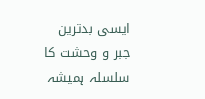ایسی بدترین جبر و وحشت کا سلسلہ ہمیشہ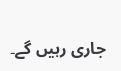جاری رہیں گے۔